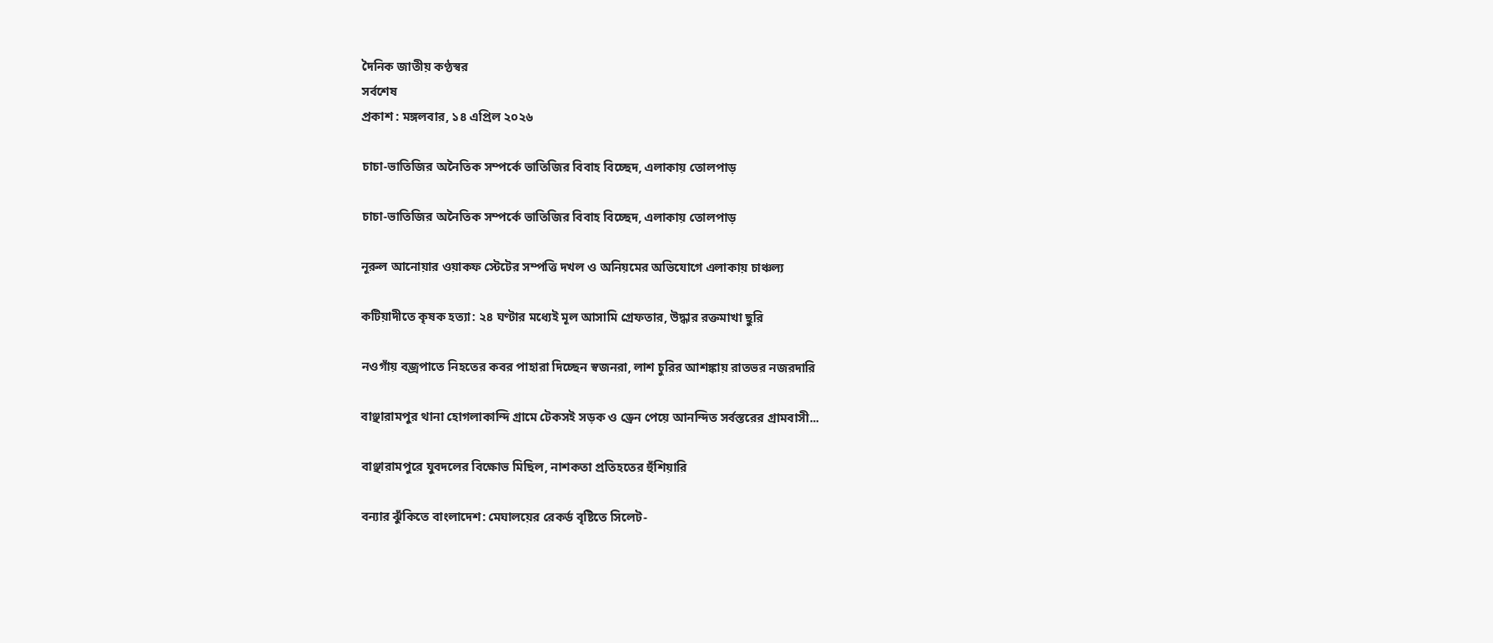দৈনিক জাতীয় কণ্ঠস্বর
সর্বশেষ
প্রকাশ : মঙ্গলবার, ১৪ এপ্রিল ২০২৬

চাচা-ভাতিজির অনৈতিক সম্পর্কে ভাতিজির বিবাহ বিচ্ছেদ, এলাকায় তোলপাড়

চাচা-ভাতিজির অনৈতিক সম্পর্কে ভাতিজির বিবাহ বিচ্ছেদ, এলাকায় তোলপাড়

নূরুল আনোয়ার ওয়াকফ স্টেটের সম্পত্তি দখল ও অনিয়মের অভিযোগে এলাকায় চাঞ্চল্য

কটিয়াদীতে কৃষক হত্যা: ২৪ ঘণ্টার মধ্যেই মূল আসামি গ্রেফতার, উদ্ধার রক্তমাখা ছুরি

নওগাঁয় বজ্রপাতে নিহতের কবর পাহারা দিচ্ছেন স্বজনরা, লাশ চুরির আশঙ্কায় রাতভর নজরদারি

বাঞ্ছারামপুর থানা হোগলাকান্দি গ্রামে টেকসই সড়ক ও ড্রেন পেয়ে আনন্দিত সর্বস্তরের গ্রামবাসী...

বাঞ্ছারামপুরে যুবদলের বিক্ষোভ মিছিল, নাশকতা প্রতিহতের হুঁশিয়ারি

বন্যার ঝুঁকিতে বাংলাদেশ: মেঘালয়ের রেকর্ড বৃষ্টিতে সিলেট-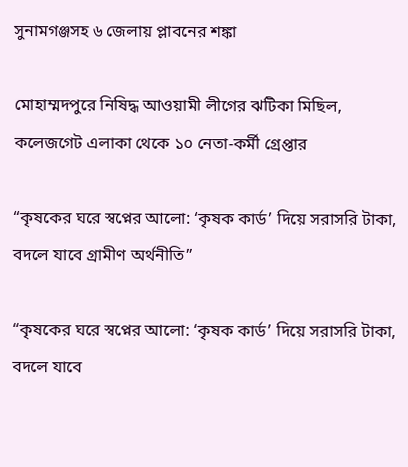সুনামগঞ্জসহ ৬ জেলায় প্লাবনের শঙ্কা

মোহাম্মদপুরে নিষিদ্ধ আওয়ামী লীগের ঝটিকা মিছিল, কলেজগেট এলাকা থেকে ১০ নেতা-কর্মী গ্রেপ্তার

“কৃষকের ঘরে স্বপ্নের আলো: ‘কৃষক কার্ড’ দিয়ে সরাসরি টাকা, বদলে যাবে গ্রামীণ অর্থনীতি”

“কৃষকের ঘরে স্বপ্নের আলো: ‘কৃষক কার্ড’ দিয়ে সরাসরি টাকা, বদলে যাবে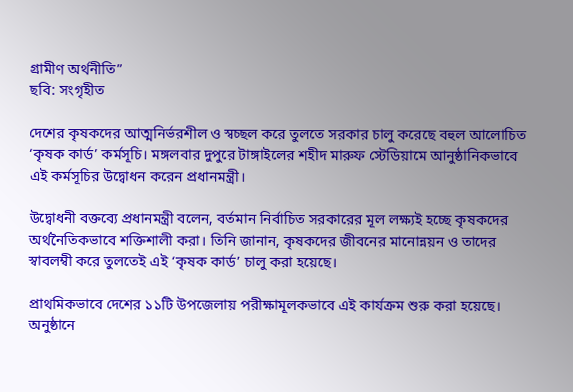গ্রামীণ অর্থনীতি”
ছবি: সংগৃহীত

দেশের কৃষকদের আত্মনির্ভরশীল ও স্বচ্ছল করে তুলতে সরকার চালু করেছে বহুল আলোচিত ‘কৃষক কার্ড’ কর্মসূচি। মঙ্গলবার দুপুরে টাঙ্গাইলের শহীদ মারুফ স্টেডিয়ামে আনুষ্ঠানিকভাবে এই কর্মসূচির উদ্বোধন করেন প্রধানমন্ত্রী।

উদ্বোধনী বক্তব্যে প্রধানমন্ত্রী বলেন, বর্তমান নির্বাচিত সরকারের মূল লক্ষ্যই হচ্ছে কৃষকদের অর্থনৈতিকভাবে শক্তিশালী করা। তিনি জানান, কৃষকদের জীবনের মানোন্নয়ন ও তাদের স্বাবলম্বী করে তুলতেই এই ‘কৃষক কার্ড’ চালু করা হয়েছে।

প্রাথমিকভাবে দেশের ১১টি উপজেলায় পরীক্ষামূলকভাবে এই কার্যক্রম শুরু করা হয়েছে। অনুষ্ঠানে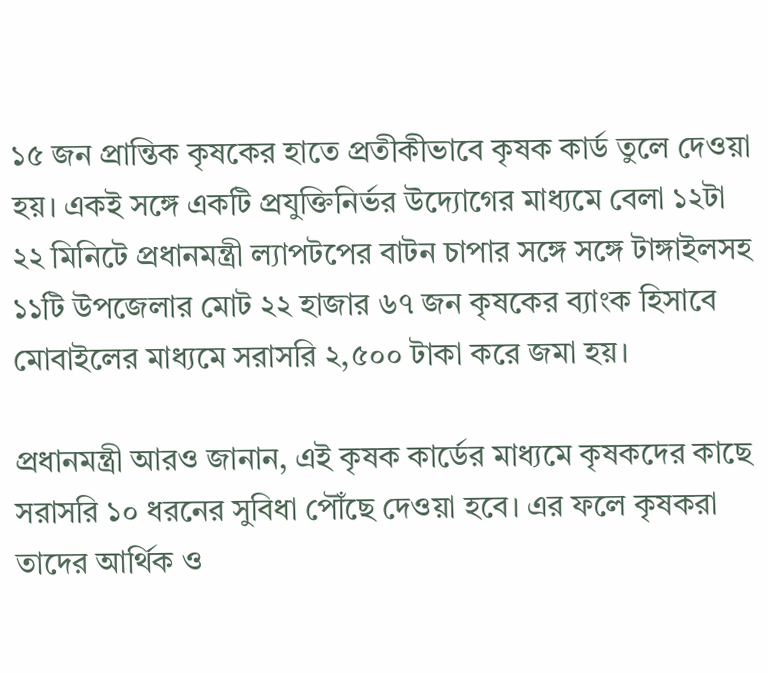১৫ জন প্রান্তিক কৃষকের হাতে প্রতীকীভাবে কৃষক কার্ড তুলে দেওয়া হয়। একই সঙ্গে একটি প্রযুক্তিনির্ভর উদ্যোগের মাধ্যমে বেলা ১২টা ২২ মিনিটে প্রধানমন্ত্রী ল্যাপটপের বাটন চাপার সঙ্গে সঙ্গে টাঙ্গাইলসহ ১১টি উপজেলার মোট ২২ হাজার ৬৭ জন কৃষকের ব্যাংক হিসাবে মোবাইলের মাধ্যমে সরাসরি ২,৫০০ টাকা করে জমা হয়।

প্রধানমন্ত্রী আরও জানান, এই কৃষক কার্ডের মাধ্যমে কৃষকদের কাছে সরাসরি ১০ ধরনের সুবিধা পৌঁছে দেওয়া হবে। এর ফলে কৃষকরা তাদের আর্থিক ও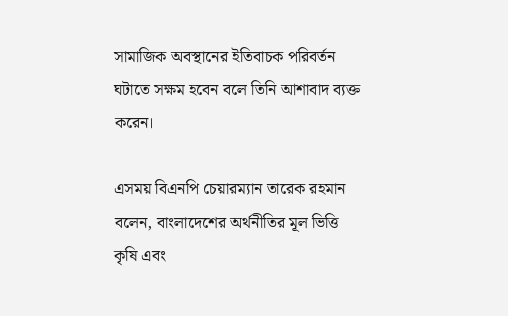সামাজিক অবস্থানের ইতিবাচক পরিবর্তন ঘটাতে সক্ষম হবেন বলে তিনি আশাবাদ ব্যক্ত করেন।

এসময় বিএনপি চেয়ারম্যান তারেক রহমান বলেন, বাংলাদেশের অর্থনীতির মূল ভিত্তি কৃষি এবং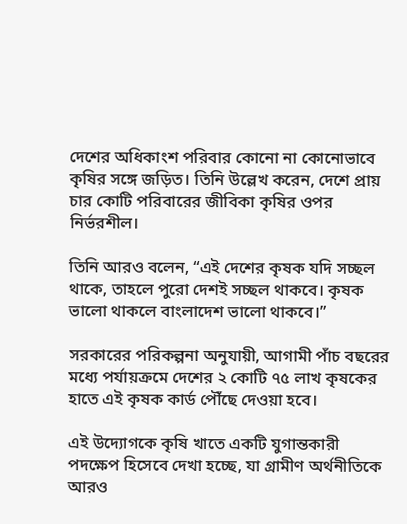দেশের অধিকাংশ পরিবার কোনো না কোনোভাবে কৃষির সঙ্গে জড়িত। তিনি উল্লেখ করেন, দেশে প্রায় চার কোটি পরিবারের জীবিকা কৃষির ওপর নির্ভরশীল।

তিনি আরও বলেন, “এই দেশের কৃষক যদি সচ্ছল থাকে, তাহলে পুরো দেশই সচ্ছল থাকবে। কৃষক ভালো থাকলে বাংলাদেশ ভালো থাকবে।”

সরকারের পরিকল্পনা অনুযায়ী, আগামী পাঁচ বছরের মধ্যে পর্যায়ক্রমে দেশের ২ কোটি ৭৫ লাখ কৃষকের হাতে এই কৃষক কার্ড পৌঁছে দেওয়া হবে।

এই উদ্যোগকে কৃষি খাতে একটি যুগান্তকারী পদক্ষেপ হিসেবে দেখা হচ্ছে, যা গ্রামীণ অর্থনীতিকে আরও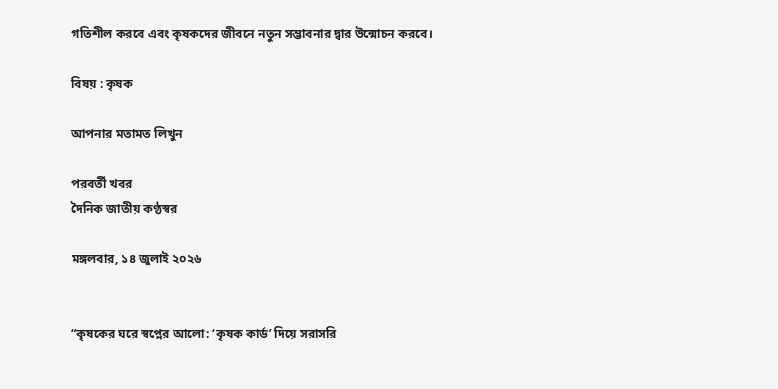গতিশীল করবে এবং কৃষকদের জীবনে নতুন সম্ভাবনার দ্বার উন্মোচন করবে।

বিষয় : কৃষক

আপনার মতামত লিখুন

পরবর্তী খবর
দৈনিক জাতীয় কণ্ঠস্বর

মঙ্গলবার, ১৪ জুলাই ২০২৬


“কৃষকের ঘরে স্বপ্নের আলো: ‘কৃষক কার্ড’ দিয়ে সরাসরি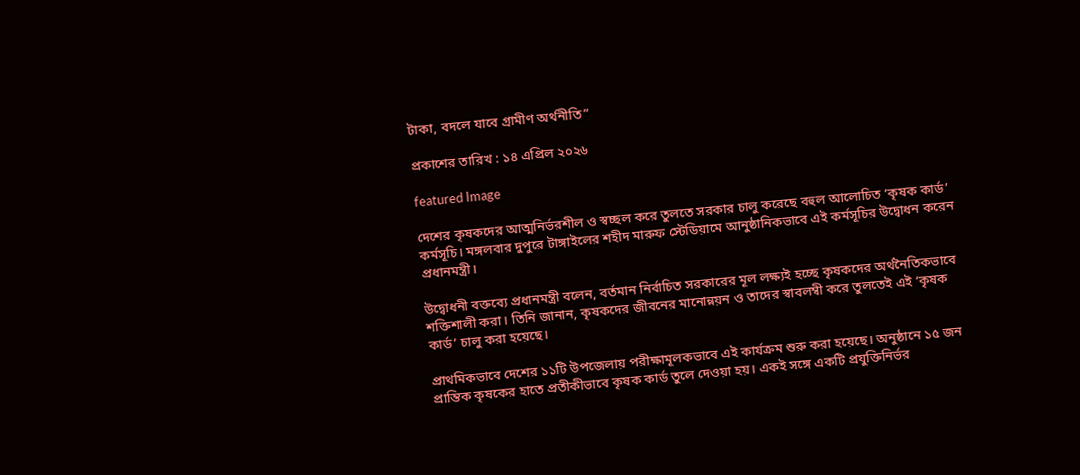টাকা, বদলে যাবে গ্রামীণ অর্থনীতি”

প্রকাশের তারিখ : ১৪ এপ্রিল ২০২৬

featured Image

দেশের কৃষকদের আত্মনির্ভরশীল ও স্বচ্ছল করে তুলতে সরকার চালু করেছে বহুল আলোচিত ‘কৃষক কার্ড’ কর্মসূচি। মঙ্গলবার দুপুরে টাঙ্গাইলের শহীদ মারুফ স্টেডিয়ামে আনুষ্ঠানিকভাবে এই কর্মসূচির উদ্বোধন করেন প্রধানমন্ত্রী।

উদ্বোধনী বক্তব্যে প্রধানমন্ত্রী বলেন, বর্তমান নির্বাচিত সরকারের মূল লক্ষ্যই হচ্ছে কৃষকদের অর্থনৈতিকভাবে শক্তিশালী করা। তিনি জানান, কৃষকদের জীবনের মানোন্নয়ন ও তাদের স্বাবলম্বী করে তুলতেই এই ‘কৃষক কার্ড’ চালু করা হয়েছে।

প্রাথমিকভাবে দেশের ১১টি উপজেলায় পরীক্ষামূলকভাবে এই কার্যক্রম শুরু করা হয়েছে। অনুষ্ঠানে ১৫ জন প্রান্তিক কৃষকের হাতে প্রতীকীভাবে কৃষক কার্ড তুলে দেওয়া হয়। একই সঙ্গে একটি প্রযুক্তিনির্ভর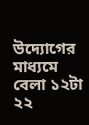উদ্যোগের মাধ্যমে বেলা ১২টা ২২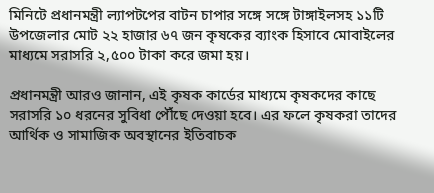মিনিটে প্রধানমন্ত্রী ল্যাপটপের বাটন চাপার সঙ্গে সঙ্গে টাঙ্গাইলসহ ১১টি উপজেলার মোট ২২ হাজার ৬৭ জন কৃষকের ব্যাংক হিসাবে মোবাইলের মাধ্যমে সরাসরি ২,৫০০ টাকা করে জমা হয়।

প্রধানমন্ত্রী আরও জানান, এই কৃষক কার্ডের মাধ্যমে কৃষকদের কাছে সরাসরি ১০ ধরনের সুবিধা পৌঁছে দেওয়া হবে। এর ফলে কৃষকরা তাদের আর্থিক ও সামাজিক অবস্থানের ইতিবাচক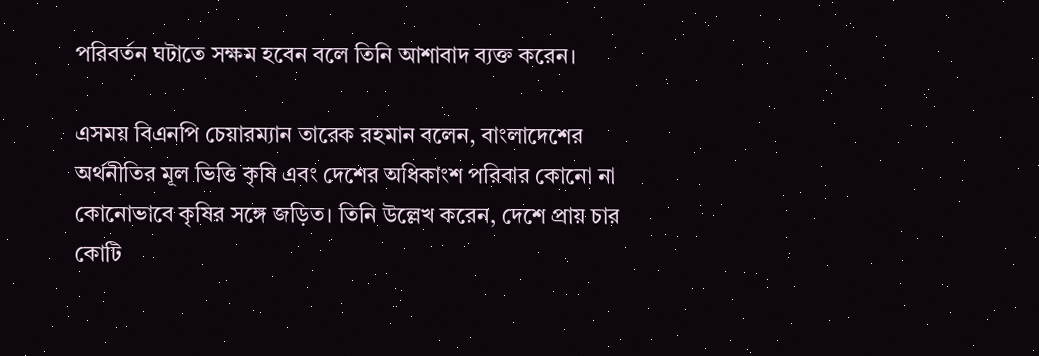পরিবর্তন ঘটাতে সক্ষম হবেন বলে তিনি আশাবাদ ব্যক্ত করেন।

এসময় বিএনপি চেয়ারম্যান তারেক রহমান বলেন, বাংলাদেশের অর্থনীতির মূল ভিত্তি কৃষি এবং দেশের অধিকাংশ পরিবার কোনো না কোনোভাবে কৃষির সঙ্গে জড়িত। তিনি উল্লেখ করেন, দেশে প্রায় চার কোটি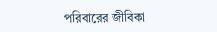পরিবারের জীবিকা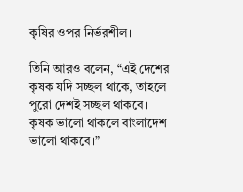কৃষির ওপর নির্ভরশীল।

তিনি আরও বলেন, “এই দেশের কৃষক যদি সচ্ছল থাকে, তাহলে পুরো দেশই সচ্ছল থাকবে। কৃষক ভালো থাকলে বাংলাদেশ ভালো থাকবে।”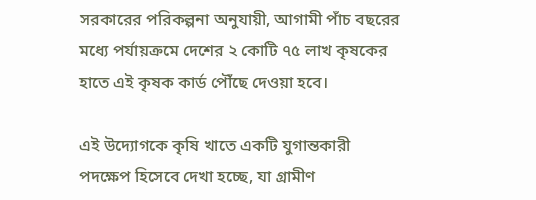সরকারের পরিকল্পনা অনুযায়ী, আগামী পাঁচ বছরের মধ্যে পর্যায়ক্রমে দেশের ২ কোটি ৭৫ লাখ কৃষকের হাতে এই কৃষক কার্ড পৌঁছে দেওয়া হবে।

এই উদ্যোগকে কৃষি খাতে একটি যুগান্তকারী পদক্ষেপ হিসেবে দেখা হচ্ছে, যা গ্রামীণ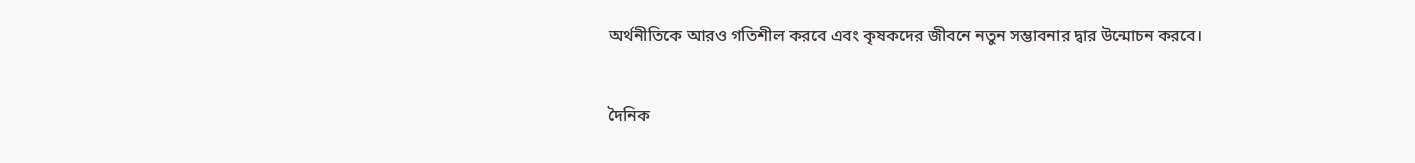অর্থনীতিকে আরও গতিশীল করবে এবং কৃষকদের জীবনে নতুন সম্ভাবনার দ্বার উন্মোচন করবে।


দৈনিক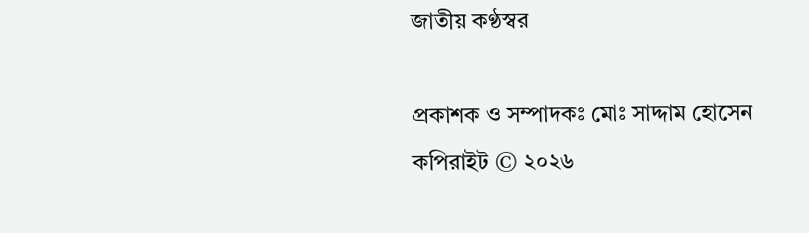জাতীয় কণ্ঠস্বর

প্রকাশক ও সম্পাদকঃ মোঃ সাদ্দাম হোসেন
কপিরাইট © ২০২৬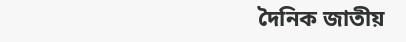দৈনিক জাতীয়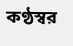কণ্ঠস্বর